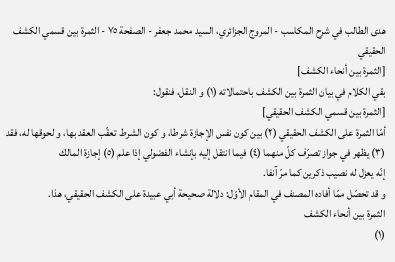هدى الطالب في شرح المكاسب - المروج الجزائري، السيد محمد جعفر - الصفحة ٧٥ - الثمرة بين قسمي الكشف الحقيقي
[الثمرة بين أنحاء الكشف]
بقي الكلام في بيان الثمرة بين الكشف باحتمالاته (١) و النقل، فنقول:
[الثمرة بين قسمي الكشف الحقيقي]
أمّا الثمرة على الكشف الحقيقي (٢) بين كون نفس الإجازة شرطا، و كون الشرط تعقّب العقد بها، و لحوقها له، فقد (٣) يظهر في جواز تصرّف كلّ منهما (٤) فيما انتقل إليه بإنشاء الفضولي إذا علم (٥) إجازة المالك
إنّه يعزل له نصيب ذكرين كما مرّ آنفا.
و قد تحصّل ممّا أفاده المصنف في المقام الأوّل: دلالة صحيحة أبي عبيدة على الكشف الحقيقي، هذا.
الثمرة بين أنحاء الكشف
(١)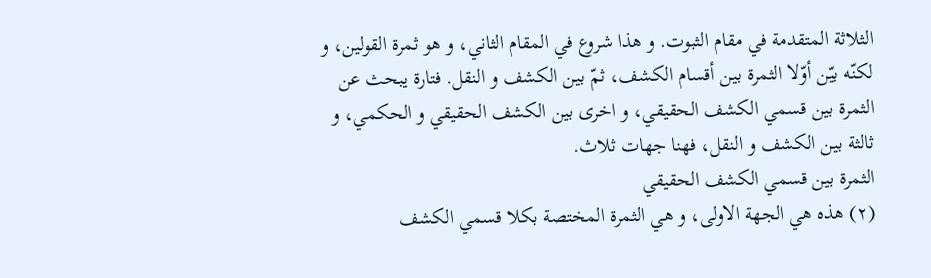الثلاثة المتقدمة في مقام الثبوت. و هذا شروع في المقام الثاني، و هو ثمرة القولين، و لكنّه بيّن أوّلا الثمرة بين أقسام الكشف، ثمّ بين الكشف و النقل. فتارة يبحث عن الثمرة بين قسمي الكشف الحقيقي، و اخرى بين الكشف الحقيقي و الحكمي، و ثالثة بين الكشف و النقل، فهنا جهات ثلاث.
الثمرة بين قسمي الكشف الحقيقي
(٢) هذه هي الجهة الاولى، و هي الثمرة المختصة بكلا قسمي الكشف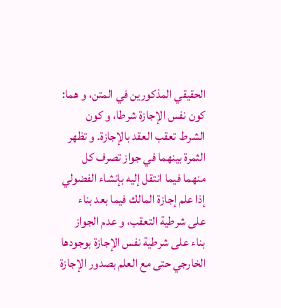الحقيقي المذكورين في المتن، و هما: كون نفس الإجازة شرطا، و كون الشرط تعقب العقد بالإجازة. و تظهر الثمرة بينهما في جواز تصرف كل منهما فيما انتقل إليه بإنشاء الفضولي إذا علم إجازة المالك فيما بعد بناء على شرطية التعقب، و عدم الجواز بناء على شرطية نفس الإجازة بوجودها الخارجي حتى مع العلم بصدور الإجازة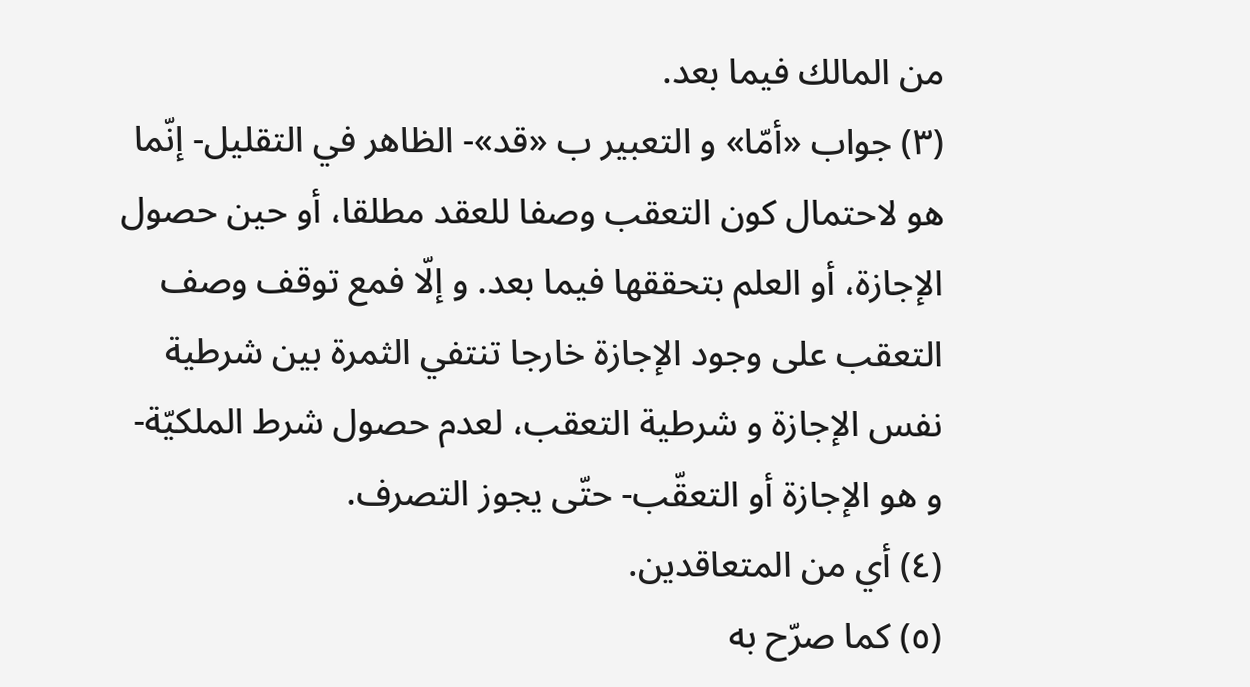من المالك فيما بعد.
(٣) جواب «أمّا» و التعبير ب «قد»- الظاهر في التقليل- إنّما هو لاحتمال كون التعقب وصفا للعقد مطلقا، أو حين حصول الإجازة، أو العلم بتحققها فيما بعد. و إلّا فمع توقف وصف التعقب على وجود الإجازة خارجا تنتفي الثمرة بين شرطية نفس الإجازة و شرطية التعقب، لعدم حصول شرط الملكيّة- و هو الإجازة أو التعقّب- حتّى يجوز التصرف.
(٤) أي من المتعاقدين.
(٥) كما صرّح به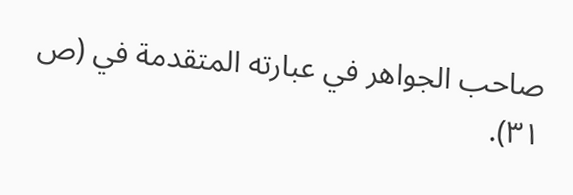صاحب الجواهر في عبارته المتقدمة في (ص ٣١).